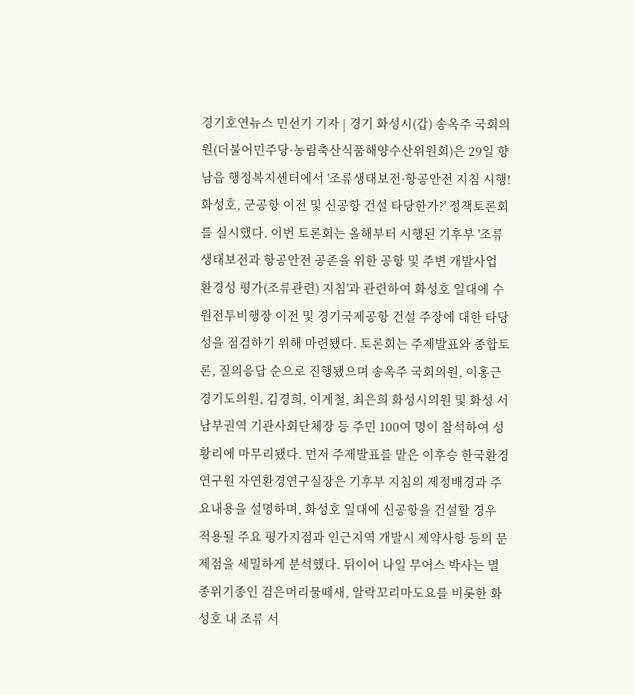경기호연뉴스 민선기 기자 | 경기 화성시(갑) 송옥주 국회의원(더불어민주당·농림축산식품해양수산위원회)은 29일 향남읍 행정복지센터에서 '조류생태보전·항공안전 지침 시행! 화성호, 군공항 이전 및 신공항 건설 타당한가?' 정책토론회를 실시했다. 이번 토론회는 올해부터 시행된 기후부 '조류생태보전과 항공안전 공존을 위한 공항 및 주변 개발사업 환경성 평가(조류관련) 지침'과 관련하여 화성호 일대에 수원전투비행장 이전 및 경기국제공항 건설 주장에 대한 타당성을 점검하기 위해 마련됐다. 토론회는 주제발표와 종합토론, 질의응답 순으로 진행됐으며 송옥주 국회의원, 이홍근 경기도의원, 김경희, 이계철, 최은희 화성시의원 및 화성 서남부권역 기관사회단체장 등 주민 100여 명이 참석하여 성황리에 마무리됐다. 먼저 주제발표를 맡은 이후승 한국환경연구원 자연환경연구실장은 기후부 지침의 제정배경과 주요내용을 설명하며, 화성호 일대에 신공항을 건설할 경우 적용될 주요 평가지점과 인근지역 개발시 제약사항 등의 문제점을 세밀하게 분석했다. 뒤이어 나일 무어스 박사는 멸종위기종인 검은머리물떼새, 알락꼬리마도요를 비롯한 화성호 내 조류 서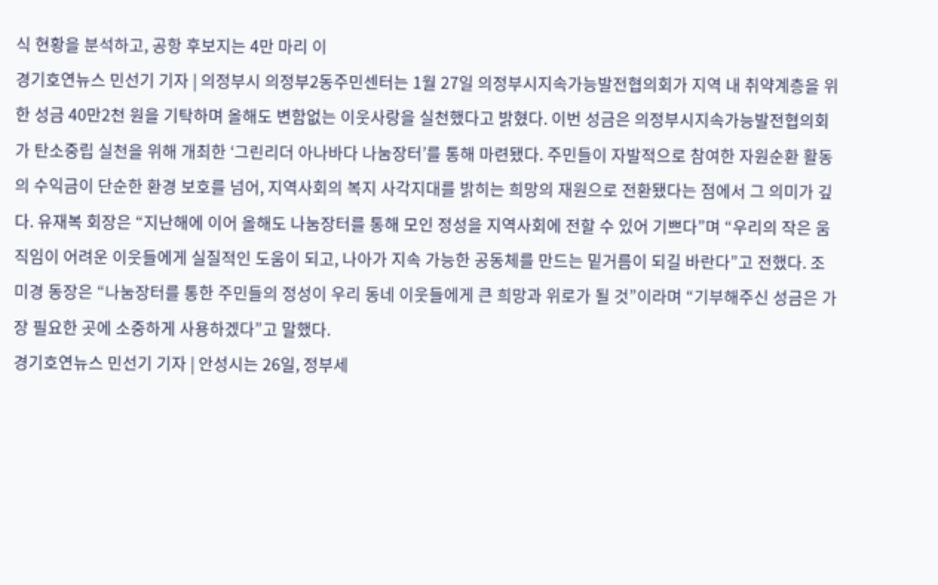식 현황을 분석하고, 공항 후보지는 4만 마리 이
경기호연뉴스 민선기 기자 | 의정부시 의정부2동주민센터는 1월 27일 의정부시지속가능발전협의회가 지역 내 취약계층을 위한 성금 40만2천 원을 기탁하며 올해도 변함없는 이웃사랑을 실천했다고 밝혔다. 이번 성금은 의정부시지속가능발전협의회가 탄소중립 실천을 위해 개최한 ‘그린리더 아나바다 나눔장터’를 통해 마련됐다. 주민들이 자발적으로 참여한 자원순환 활동의 수익금이 단순한 환경 보호를 넘어, 지역사회의 복지 사각지대를 밝히는 희망의 재원으로 전환됐다는 점에서 그 의미가 깊다. 유재복 회장은 “지난해에 이어 올해도 나눔장터를 통해 모인 정성을 지역사회에 전할 수 있어 기쁘다”며 “우리의 작은 움직임이 어려운 이웃들에게 실질적인 도움이 되고, 나아가 지속 가능한 공동체를 만드는 밑거름이 되길 바란다”고 전했다. 조미경 동장은 “나눔장터를 통한 주민들의 정성이 우리 동네 이웃들에게 큰 희망과 위로가 될 것”이라며 “기부해주신 성금은 가장 필요한 곳에 소중하게 사용하겠다”고 말했다.
경기호연뉴스 민선기 기자 | 안성시는 26일, 정부세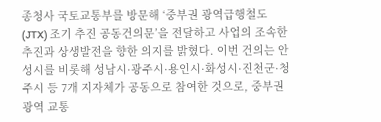종청사 국토교통부를 방문해 ‘중부권 광역급행철도(JTX) 조기 추진 공동건의문’을 전달하고 사업의 조속한 추진과 상생발전을 향한 의지를 밝혔다. 이번 건의는 안성시를 비롯해 성남시·광주시·용인시·화성시·진천군·청주시 등 7개 지자체가 공동으로 참여한 것으로, 중부권 광역 교통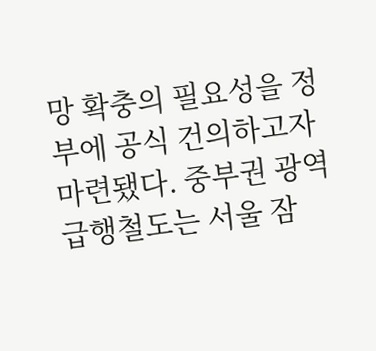망 확충의 필요성을 정부에 공식 건의하고자 마련됐다. 중부권 광역급행철도는 서울 잠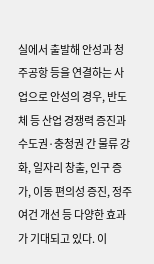실에서 출발해 안성과 청주공항 등을 연결하는 사업으로 안성의 경우, 반도체 등 산업 경쟁력 증진과 수도권·충청권 간 물류 강화, 일자리 창출, 인구 증가, 이동 편의성 증진, 정주여건 개선 등 다양한 효과가 기대되고 있다. 이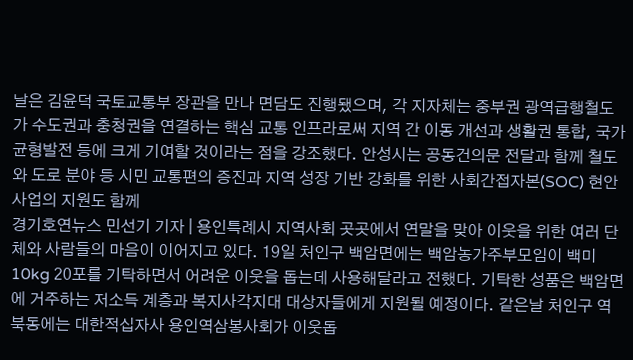날은 김윤덕 국토교통부 장관을 만나 면담도 진행됐으며, 각 지자체는 중부권 광역급행철도가 수도권과 충청권을 연결하는 핵심 교통 인프라로써 지역 간 이동 개선과 생활권 통합, 국가균형발전 등에 크게 기여할 것이라는 점을 강조했다. 안성시는 공동건의문 전달과 함께 철도와 도로 분야 등 시민 교통편의 증진과 지역 성장 기반 강화를 위한 사회간접자본(SOC) 현안사업의 지원도 함께
경기호연뉴스 민선기 기자 | 용인특례시 지역사회 곳곳에서 연말을 맞아 이웃을 위한 여러 단체와 사람들의 마음이 이어지고 있다. 19일 처인구 백암면에는 백암농가주부모임이 백미 10kg 20포를 기탁하면서 어려운 이웃을 돕는데 사용해달라고 전했다. 기탁한 성품은 백암면에 거주하는 저소득 계층과 복지사각지대 대상자들에게 지원될 예정이다. 같은날 처인구 역북동에는 대한적십자사 용인역삼봉사회가 이웃돕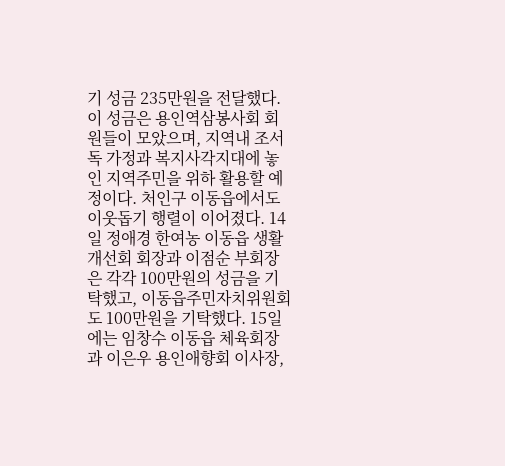기 성금 235만원을 전달했다. 이 성금은 용인역삼봉사회 회원들이 모았으며, 지역내 조서독 가정과 복지사각지대에 놓인 지역주민을 위하 활용할 예정이다. 처인구 이동읍에서도 이웃돕기 행렬이 이어졌다. 14일 정애경 한여농 이동읍 생활개선회 회장과 이점순 부회장은 각각 100만원의 성금을 기탁했고, 이동읍주민자치위원회도 100만원을 기탁했다. 15일에는 임창수 이동읍 체육회장과 이은우 용인애향회 이사장,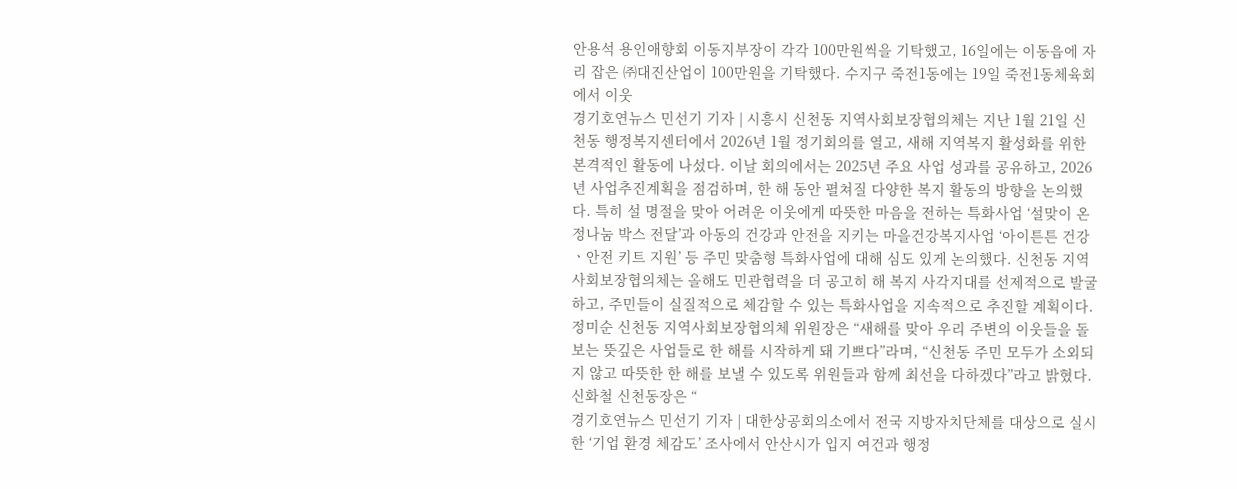안용석 용인애향회 이동지부장이 각각 100만원씩을 기탁했고, 16일에는 이동읍에 자리 잡은 ㈜대진산업이 100만원을 기탁했다. 수지구 죽전1동에는 19일 죽전1동체육회에서 이웃
경기호연뉴스 민선기 기자 | 시흥시 신천동 지역사회보장협의체는 지난 1월 21일 신천동 행정복지센터에서 2026년 1월 정기회의를 열고, 새해 지역복지 활성화를 위한 본격적인 활동에 나섰다. 이날 회의에서는 2025년 주요 사업 성과를 공유하고, 2026년 사업추진계획을 점검하며, 한 해 동안 펼쳐질 다양한 복지 활동의 방향을 논의했다. 특히 설 명절을 맞아 어려운 이웃에게 따뜻한 마음을 전하는 특화사업 ‘설맞이 온정나눔 박스 전달’과 아동의 건강과 안전을 지키는 마을건강복지사업 ‘아이튼튼 건강ㆍ안전 키트 지원’ 등 주민 맞춤형 특화사업에 대해 심도 있게 논의했다. 신천동 지역사회보장협의체는 올해도 민관협력을 더 공고히 해 복지 사각지대를 선제적으로 발굴하고, 주민들이 실질적으로 체감할 수 있는 특화사업을 지속적으로 추진할 계획이다. 정미순 신천동 지역사회보장협의체 위원장은 “새해를 맞아 우리 주변의 이웃들을 돌보는 뜻깊은 사업들로 한 해를 시작하게 돼 기쁘다”라며, “신천동 주민 모두가 소외되지 않고 따뜻한 한 해를 보낼 수 있도록 위원들과 함께 최선을 다하겠다”라고 밝혔다. 신화철 신천동장은 “
경기호연뉴스 민선기 기자 | 대한상공회의소에서 전국 지방자치단체를 대상으로 실시한 ‘기업 환경 체감도’ 조사에서 안산시가 입지 여건과 행정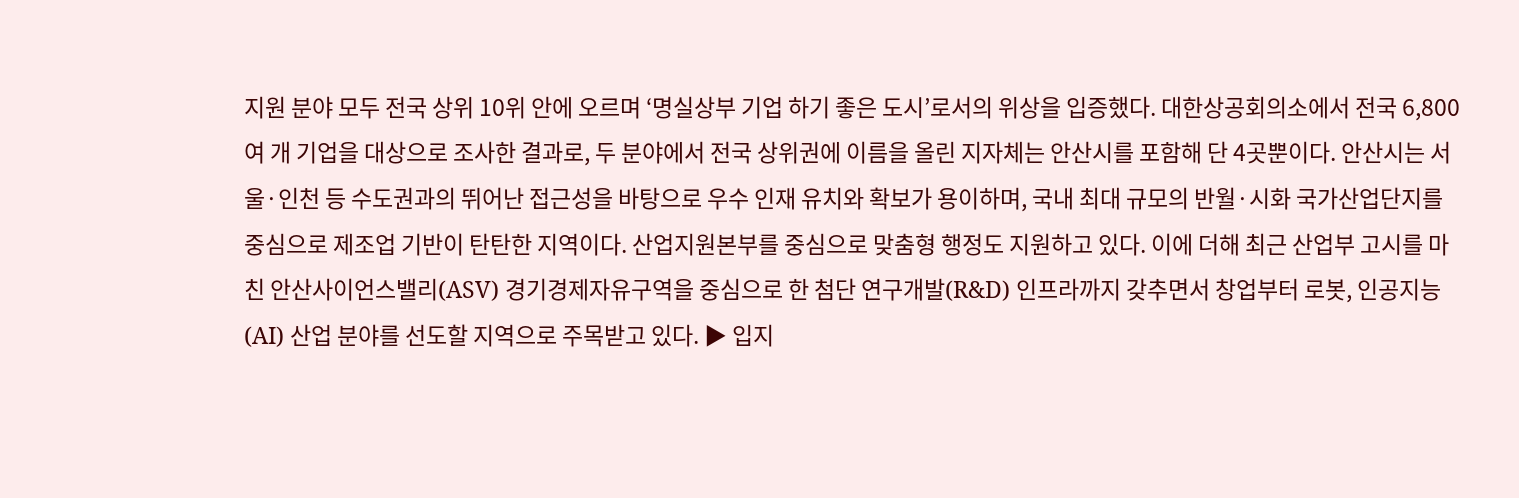지원 분야 모두 전국 상위 10위 안에 오르며 ‘명실상부 기업 하기 좋은 도시’로서의 위상을 입증했다. 대한상공회의소에서 전국 6,800여 개 기업을 대상으로 조사한 결과로, 두 분야에서 전국 상위권에 이름을 올린 지자체는 안산시를 포함해 단 4곳뿐이다. 안산시는 서울·인천 등 수도권과의 뛰어난 접근성을 바탕으로 우수 인재 유치와 확보가 용이하며, 국내 최대 규모의 반월·시화 국가산업단지를 중심으로 제조업 기반이 탄탄한 지역이다. 산업지원본부를 중심으로 맞춤형 행정도 지원하고 있다. 이에 더해 최근 산업부 고시를 마친 안산사이언스밸리(ASV) 경기경제자유구역을 중심으로 한 첨단 연구개발(R&D) 인프라까지 갖추면서 창업부터 로봇, 인공지능(AI) 산업 분야를 선도할 지역으로 주목받고 있다. ▶ 입지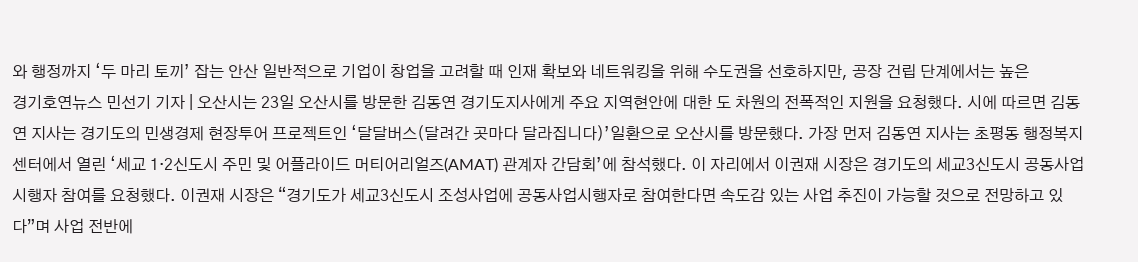와 행정까지 ‘두 마리 토끼’ 잡는 안산 일반적으로 기업이 창업을 고려할 때 인재 확보와 네트워킹을 위해 수도권을 선호하지만, 공장 건립 단계에서는 높은
경기호연뉴스 민선기 기자 | 오산시는 23일 오산시를 방문한 김동연 경기도지사에게 주요 지역현안에 대한 도 차원의 전폭적인 지원을 요청했다. 시에 따르면 김동연 지사는 경기도의 민생경제 현장투어 프로젝트인 ‘달달버스(달려간 곳마다 달라집니다)’일환으로 오산시를 방문했다. 가장 먼저 김동연 지사는 초평동 행정복지센터에서 열린 ‘세교 1·2신도시 주민 및 어플라이드 머티어리얼즈(AMAT) 관계자 간담회’에 참석했다. 이 자리에서 이권재 시장은 경기도의 세교3신도시 공동사업시행자 참여를 요청했다. 이권재 시장은 “경기도가 세교3신도시 조성사업에 공동사업시행자로 참여한다면 속도감 있는 사업 추진이 가능할 것으로 전망하고 있다”며 사업 전반에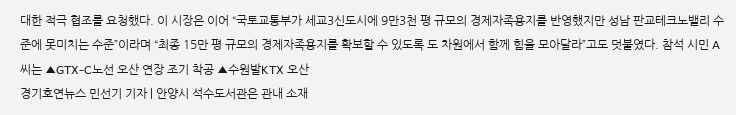대한 적극 협조를 요청했다. 이 시장은 이어 “국토교통부가 세교3신도시에 9만3천 평 규모의 경제자족용지를 반영했지만 성남 판교테크노밸리 수준에 못미치는 수준”이라며 “최종 15만 평 규모의 경제자족용지를 확보할 수 있도록 도 차원에서 함께 힘을 모아달라”고도 덧붙였다. 참석 시민 A씨는 ▲GTX-C노선 오산 연장 조기 착공 ▲수원발KTX 오산
경기호연뉴스 민선기 기자 | 안양시 석수도서관은 관내 소재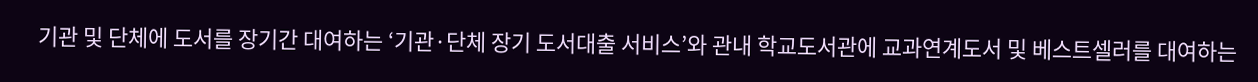기관 및 단체에 도서를 장기간 대여하는 ‘기관·단체 장기 도서대출 서비스’와 관내 학교도서관에 교과연계도서 및 베스트셀러를 대여하는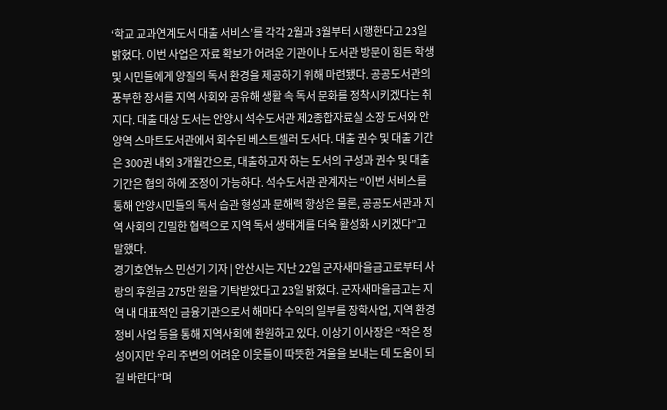‘학교 교과연계도서 대출 서비스’를 각각 2월과 3월부터 시행한다고 23일 밝혔다. 이번 사업은 자료 확보가 어려운 기관이나 도서관 방문이 힘든 학생 및 시민들에게 양질의 독서 환경을 제공하기 위해 마련됐다. 공공도서관의 풍부한 장서를 지역 사회와 공유해 생활 속 독서 문화를 정착시키겠다는 취지다. 대출 대상 도서는 안양시 석수도서관 제2종합자료실 소장 도서와 안양역 스마트도서관에서 회수된 베스트셀러 도서다. 대출 권수 및 대출 기간은 300권 내외 3개월간으로, 대출하고자 하는 도서의 구성과 권수 및 대출 기간은 협의 하에 조정이 가능하다. 석수도서관 관계자는 “이번 서비스를 통해 안양시민들의 독서 습관 형성과 문해력 향상은 물론, 공공도서관과 지역 사회의 긴밀한 협력으로 지역 독서 생태계를 더욱 활성화 시키겠다”고 말했다.
경기호연뉴스 민선기 기자 | 안산시는 지난 22일 군자새마을금고로부터 사랑의 후원금 275만 원을 기탁받았다고 23일 밝혔다. 군자새마을금고는 지역 내 대표적인 금융기관으로서 해마다 수익의 일부를 장학사업, 지역 환경정비 사업 등을 통해 지역사회에 환원하고 있다. 이상기 이사장은 “작은 정성이지만 우리 주변의 어려운 이웃들이 따뜻한 겨울을 보내는 데 도움이 되길 바란다”며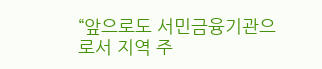“앞으로도 서민금융기관으로서 지역 주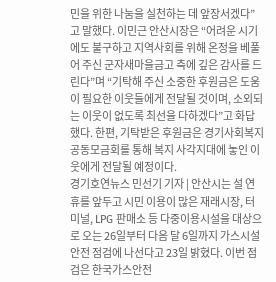민을 위한 나눔을 실천하는 데 앞장서겠다”고 말했다. 이민근 안산시장은 “어려운 시기에도 불구하고 지역사회를 위해 온정을 베풀어 주신 군자새마을금고 측에 깊은 감사를 드린다”며 “기탁해 주신 소중한 후원금은 도움이 필요한 이웃들에게 전달될 것이며, 소외되는 이웃이 없도록 최선을 다하겠다”고 화답했다. 한편, 기탁받은 후원금은 경기사회복지공동모금회를 통해 복지 사각지대에 놓인 이웃에게 전달될 예정이다.
경기호연뉴스 민선기 기자 | 안산시는 설 연휴를 앞두고 시민 이용이 많은 재래시장, 터미널, LPG 판매소 등 다중이용시설을 대상으로 오는 26일부터 다음 달 6일까지 가스시설 안전 점검에 나선다고 23일 밝혔다. 이번 점검은 한국가스안전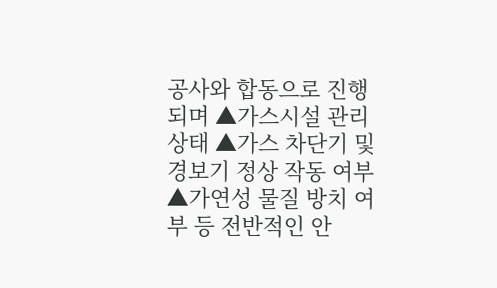공사와 합동으로 진행되며 ▲가스시설 관리 상태 ▲가스 차단기 및 경보기 정상 작동 여부 ▲가연성 물질 방치 여부 등 전반적인 안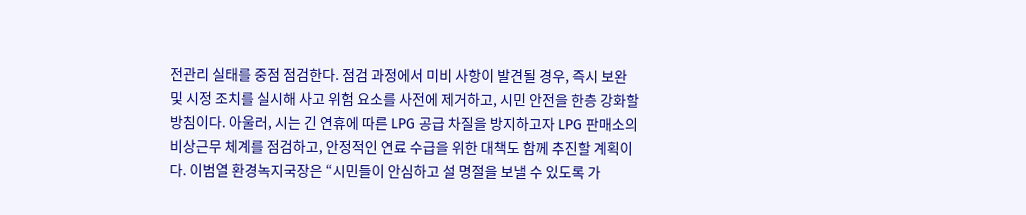전관리 실태를 중점 점검한다. 점검 과정에서 미비 사항이 발견될 경우, 즉시 보완 및 시정 조치를 실시해 사고 위험 요소를 사전에 제거하고, 시민 안전을 한층 강화할 방침이다. 아울러, 시는 긴 연휴에 따른 LPG 공급 차질을 방지하고자 LPG 판매소의 비상근무 체계를 점검하고, 안정적인 연료 수급을 위한 대책도 함께 추진할 계획이다. 이범열 환경녹지국장은 “시민들이 안심하고 설 명절을 보낼 수 있도록 가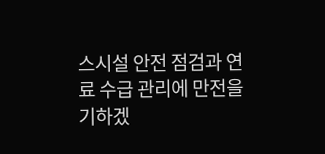스시설 안전 점검과 연료 수급 관리에 만전을 기하겠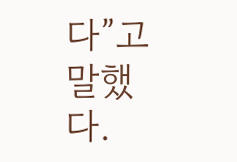다”고 말했다.